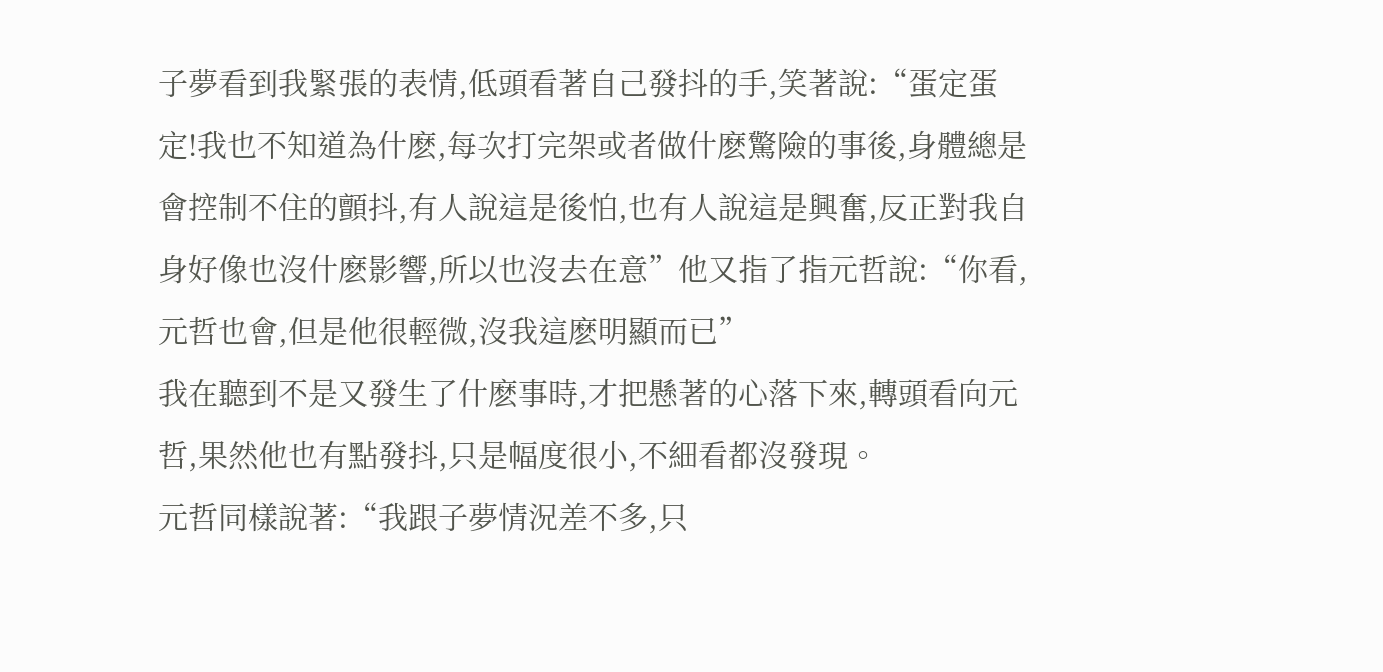子夢看到我緊張的表情,低頭看著自己發抖的手,笑著說:“蛋定蛋定!我也不知道為什麽,每次打完架或者做什麽驚險的事後,身體總是會控制不住的顫抖,有人說這是後怕,也有人說這是興奮,反正對我自身好像也沒什麽影響,所以也沒去在意”他又指了指元哲說:“你看,元哲也會,但是他很輕微,沒我這麽明顯而已”
我在聽到不是又發生了什麽事時,才把懸著的心落下來,轉頭看向元哲,果然他也有點發抖,只是幅度很小,不細看都沒發現。
元哲同樣說著:“我跟子夢情況差不多,只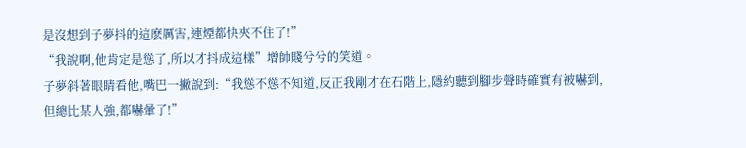是沒想到子夢抖的這麽厲害,連煙都快夾不住了!”
“我說啊,他肯定是慫了,所以才抖成這樣”增帥賤兮兮的笑道。
子夢斜著眼睛看他,嘴巴一撇說到:“我慫不慫不知道,反正我剛才在石階上,隱約聽到腳步聲時確實有被嚇到,但總比某人強,都嚇暈了!”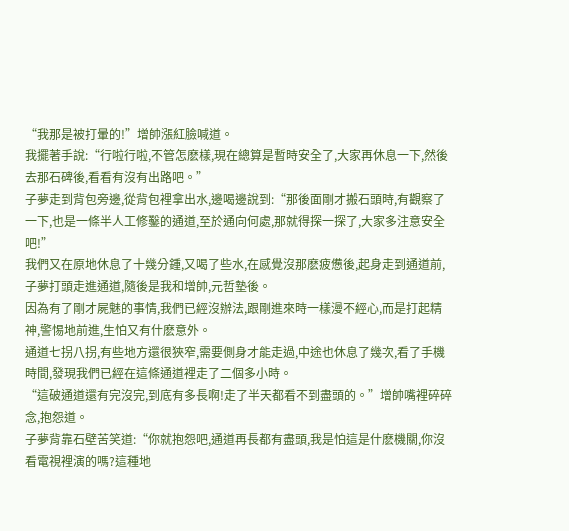“我那是被打暈的!”增帥漲紅臉喊道。
我擺著手說:“行啦行啦,不管怎麽樣,現在總算是暫時安全了,大家再休息一下,然後去那石碑後,看看有沒有出路吧。”
子夢走到背包旁邊,從背包裡拿出水,邊喝邊說到:“那後面剛才搬石頭時,有觀察了一下,也是一條半人工修鑿的通道,至於通向何處,那就得探一探了,大家多注意安全吧!”
我們又在原地休息了十幾分鍾,又喝了些水,在感覺沒那麽疲憊後,起身走到通道前,子夢打頭走進通道,隨後是我和增帥,元哲墊後。
因為有了剛才屍魅的事情,我們已經沒辦法,跟剛進來時一樣漫不經心,而是打起精神,警惕地前進,生怕又有什麽意外。
通道七拐八拐,有些地方還很狹窄,需要側身才能走過,中途也休息了幾次,看了手機時間,發現我們已經在這條通道裡走了二個多小時。
“這破通道還有完沒完,到底有多長啊!走了半天都看不到盡頭的。”增帥嘴裡碎碎念,抱怨道。
子夢背靠石壁苦笑道:“你就抱怨吧,通道再長都有盡頭,我是怕這是什麽機關,你沒看電視裡演的嗎?這種地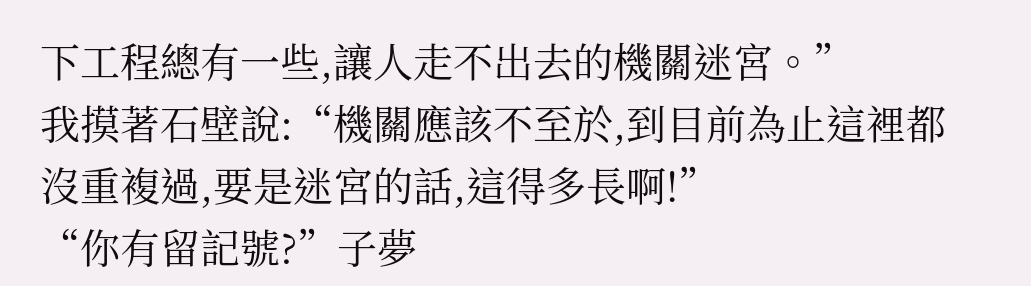下工程總有一些,讓人走不出去的機關迷宮。”
我摸著石壁說:“機關應該不至於,到目前為止這裡都沒重複過,要是迷宮的話,這得多長啊!”
“你有留記號?”子夢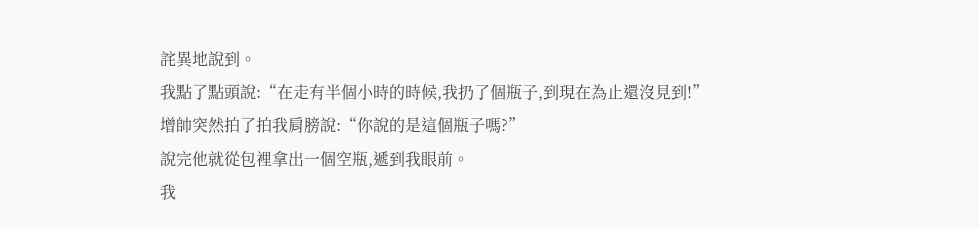詫異地說到。
我點了點頭說:“在走有半個小時的時候,我扔了個瓶子,到現在為止還沒見到!”
增帥突然拍了拍我肩膀說:“你說的是這個瓶子嗎?”
說完他就從包裡拿出一個空瓶,遞到我眼前。
我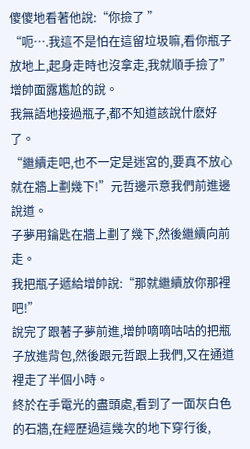傻傻地看著他說:“你撿了 ”
“呃….我這不是怕在這留垃圾嘛,看你瓶子放地上,起身走時也沒拿走,我就順手撿了”增帥面露尷尬的說。
我無語地接過瓶子,都不知道該說什麽好了。
“繼續走吧,也不一定是迷宮的,要真不放心就在牆上劃幾下!”元哲邊示意我們前進邊說道。
子夢用鑰匙在牆上劃了幾下,然後繼續向前走。
我把瓶子遞給增帥說:“那就繼續放你那裡吧!”
說完了跟著子夢前進,增帥嘀嘀咕咕的把瓶子放進背包,然後跟元哲跟上我們,又在通道裡走了半個小時。
終於在手電光的盡頭處,看到了一面灰白色的石牆,在經歷過這幾次的地下穿行後,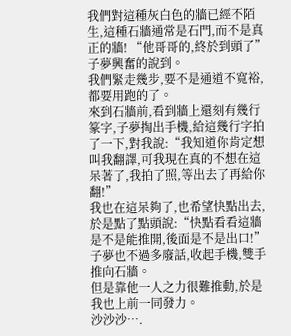我們對這種灰白色的牆已經不陌生,這種石牆通常是石門,而不是真正的牆! “他哥哥的,終於到頭了”子夢興奮的說到。
我們緊走幾步,要不是通道不寬裕,都要用跑的了。
來到石牆前,看到牆上還刻有幾行篆字,子夢掏出手機,給這幾行字拍了一下,對我說:“我知道你肯定想叫我翻譯,可我現在真的不想在這呆著了,我拍了照,等出去了再給你翻!”
我也在這呆夠了,也希望快點出去,於是點了點頭說:“快點看看這牆是不是能推開,後面是不是出口!”
子夢也不過多廢話,收起手機,雙手推向石牆。
但是靠他一人之力很難推動,於是我也上前一同發力。
沙沙沙….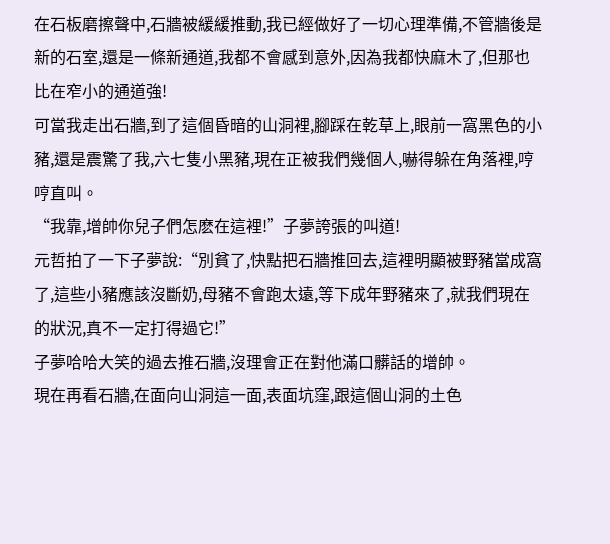在石板磨擦聲中,石牆被緩緩推動,我已經做好了一切心理準備,不管牆後是新的石室,還是一條新通道,我都不會感到意外,因為我都快麻木了,但那也比在窄小的通道強!
可當我走出石牆,到了這個昏暗的山洞裡,腳踩在乾草上,眼前一窩黑色的小豬,還是震驚了我,六七隻小黑豬,現在正被我們幾個人,嚇得躲在角落裡,哼哼直叫。
“我靠,增帥你兒子們怎麽在這裡!”子夢誇張的叫道!
元哲拍了一下子夢說:“別貧了,快點把石牆推回去,這裡明顯被野豬當成窩了,這些小豬應該沒斷奶,母豬不會跑太遠,等下成年野豬來了,就我們現在的狀況,真不一定打得過它!”
子夢哈哈大笑的過去推石牆,沒理會正在對他滿口髒話的增帥。
現在再看石牆,在面向山洞這一面,表面坑窪,跟這個山洞的土色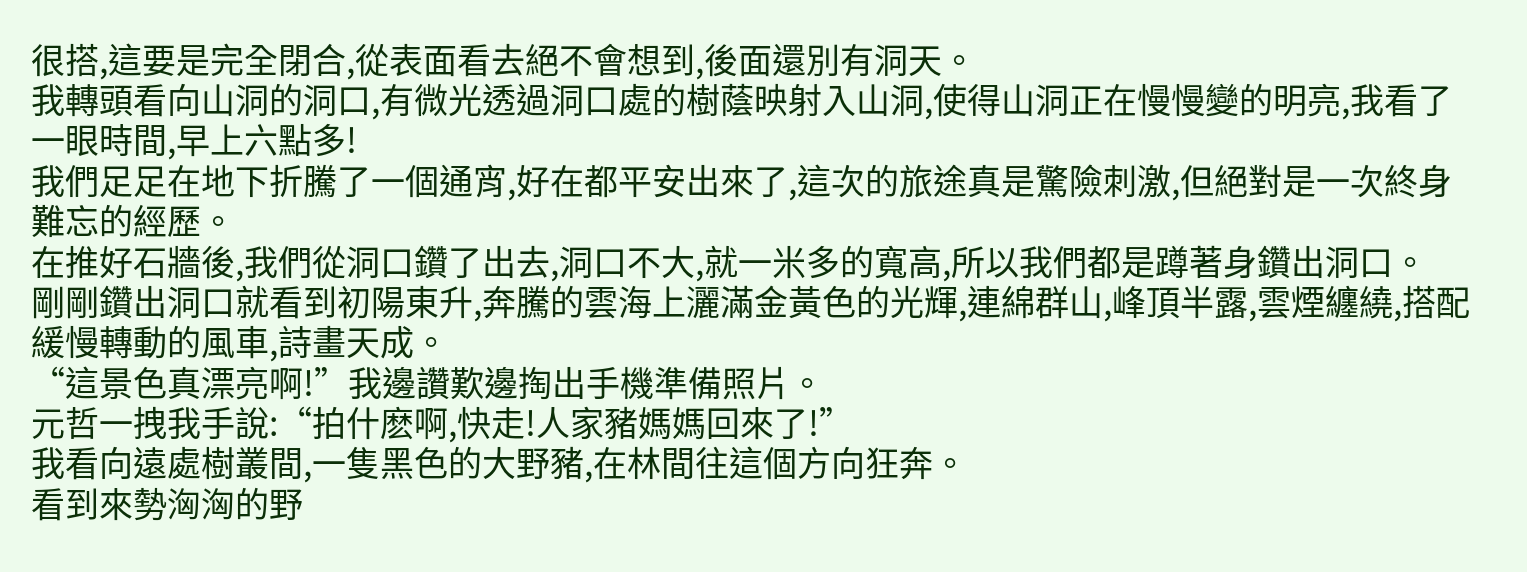很搭,這要是完全閉合,從表面看去絕不會想到,後面還別有洞天。
我轉頭看向山洞的洞口,有微光透過洞口處的樹蔭映射入山洞,使得山洞正在慢慢變的明亮,我看了一眼時間,早上六點多!
我們足足在地下折騰了一個通宵,好在都平安出來了,這次的旅途真是驚險刺激,但絕對是一次終身難忘的經歷。
在推好石牆後,我們從洞口鑽了出去,洞口不大,就一米多的寬高,所以我們都是蹲著身鑽出洞口。
剛剛鑽出洞口就看到初陽東升,奔騰的雲海上灑滿金黃色的光輝,連綿群山,峰頂半露,雲煙纏繞,搭配緩慢轉動的風車,詩畫天成。
“這景色真漂亮啊!”我邊讚歎邊掏出手機準備照片。
元哲一拽我手說:“拍什麽啊,快走!人家豬媽媽回來了!”
我看向遠處樹叢間,一隻黑色的大野豬,在林間往這個方向狂奔。
看到來勢洶洶的野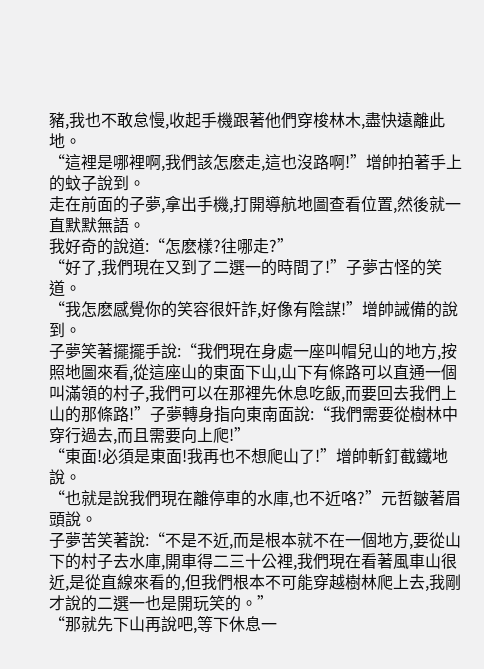豬,我也不敢怠慢,收起手機跟著他們穿梭林木,盡快遠離此地。
“這裡是哪裡啊,我們該怎麽走,這也沒路啊!”增帥拍著手上的蚊子說到。
走在前面的子夢,拿出手機,打開導航地圖查看位置,然後就一直默默無語。
我好奇的說道:“怎麽樣?往哪走?”
“好了,我們現在又到了二選一的時間了!”子夢古怪的笑道。
“我怎麽感覺你的笑容很奸詐,好像有陰謀!”增帥誡備的說到。
子夢笑著擺擺手說:“我們現在身處一座叫帽兒山的地方,按照地圖來看,從這座山的東面下山,山下有條路可以直通一個叫滿領的村子,我們可以在那裡先休息吃飯,而要回去我們上山的那條路!”子夢轉身指向東南面說:“我們需要從樹林中穿行過去,而且需要向上爬!”
“東面!必須是東面!我再也不想爬山了!”增帥斬釘截鐵地說。
“也就是說我們現在離停車的水庫,也不近咯?”元哲皺著眉頭說。
子夢苦笑著說:“不是不近,而是根本就不在一個地方,要從山下的村子去水庫,開車得二三十公裡,我們現在看著風車山很近,是從直線來看的,但我們根本不可能穿越樹林爬上去,我剛才說的二選一也是開玩笑的。”
“那就先下山再說吧,等下休息一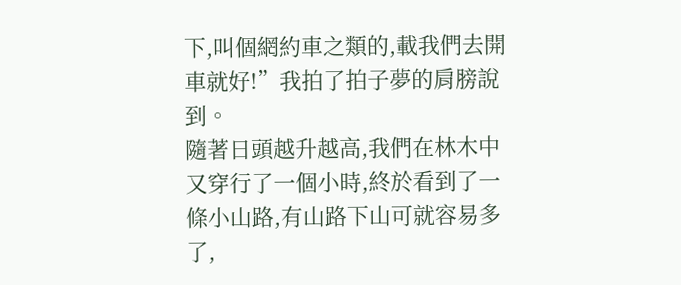下,叫個網約車之類的,載我們去開車就好!”我拍了拍子夢的肩膀說到。
隨著日頭越升越高,我們在林木中又穿行了一個小時,終於看到了一條小山路,有山路下山可就容易多了,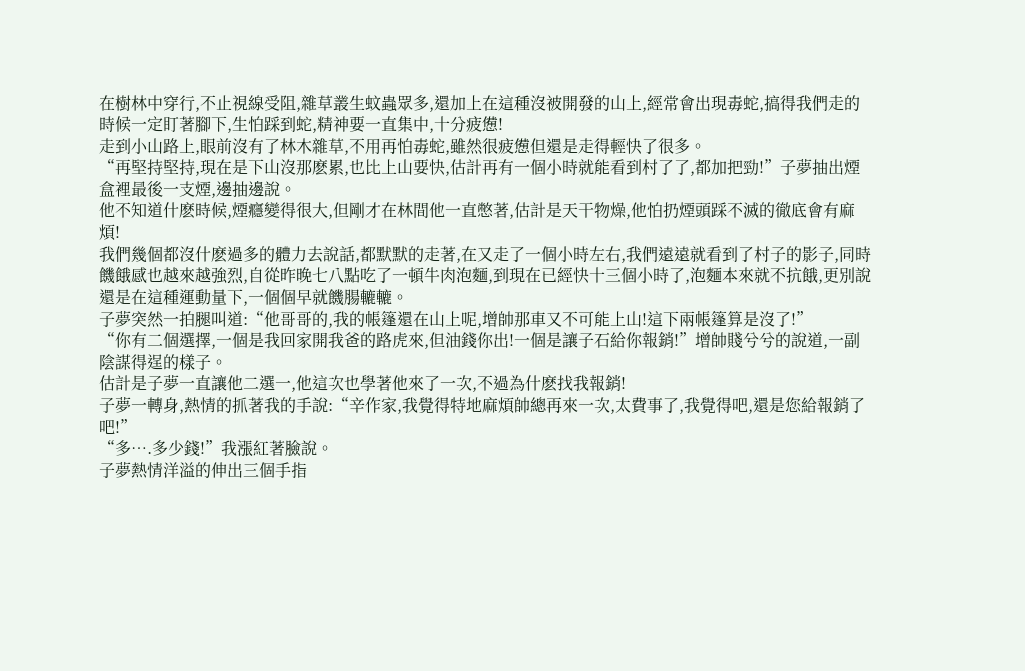在樹林中穿行,不止視線受阻,雜草叢生蚊蟲眾多,還加上在這種沒被開發的山上,經常會出現毒蛇,搞得我們走的時候一定盯著腳下,生怕踩到蛇,精神要一直集中,十分疲憊!
走到小山路上,眼前沒有了林木雜草,不用再怕毒蛇,雖然很疲憊但還是走得輕快了很多。
“再堅持堅持,現在是下山沒那麽累,也比上山要快,估計再有一個小時就能看到村了了,都加把勁!”子夢抽出煙盒裡最後一支煙,邊抽邊說。
他不知道什麽時候,煙癮變得很大,但剛才在林間他一直憋著,估計是天干物燥,他怕扔煙頭踩不滅的徹底會有麻煩!
我們幾個都沒什麽過多的體力去說話,都默默的走著,在又走了一個小時左右,我們遠遠就看到了村子的影子,同時饑餓感也越來越強烈,自從昨晚七八點吃了一頓牛肉泡麵,到現在已經快十三個小時了,泡麵本來就不抗餓,更別說還是在這種運動量下,一個個早就饑腸轆轆。
子夢突然一拍腿叫道:“他哥哥的,我的帳篷還在山上呢,增帥那車又不可能上山!這下兩帳篷算是沒了!”
“你有二個選擇,一個是我回家開我爸的路虎來,但油錢你出!一個是讓子石給你報銷!”增帥賤兮兮的說道,一副陰謀得逞的樣子。
估計是子夢一直讓他二選一,他這次也學著他來了一次,不過為什麽找我報銷!
子夢一轉身,熱情的抓著我的手說:“辛作家,我覺得特地麻煩帥總再來一次,太費事了,我覺得吧,還是您給報銷了吧!”
“多….多少錢!”我漲紅著臉說。
子夢熱情洋溢的伸出三個手指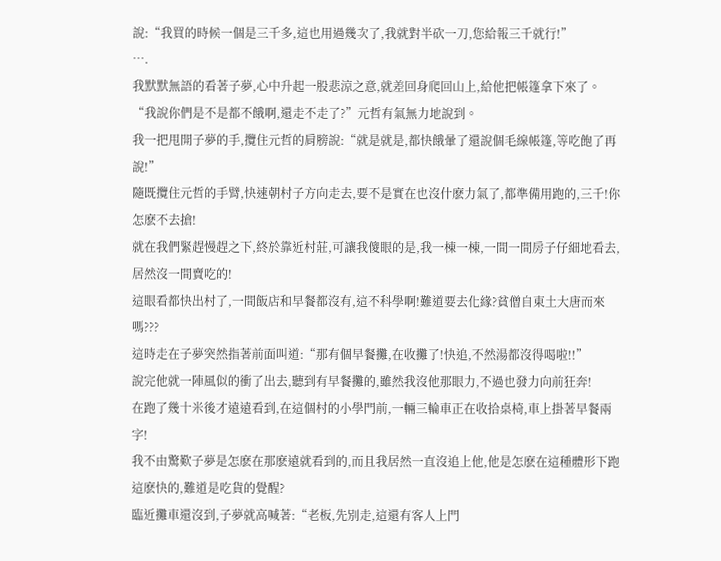說:“我買的時候一個是三千多,這也用過幾次了,我就對半砍一刀,您給報三千就行!”
….
我默默無語的看著子夢,心中升起一股悲涼之意,就差回身爬回山上,給他把帳篷拿下來了。
“我說你們是不是都不餓啊,還走不走了?”元哲有氣無力地說到。
我一把甩開子夢的手,攬住元哲的肩膀說:“就是就是,都快餓暈了還說個毛線帳篷,等吃飽了再說!”
隨既攬住元哲的手臂,快速朝村子方向走去,要不是實在也沒什麽力氣了,都準備用跑的,三千!你怎麽不去搶!
就在我們緊趕慢趕之下,終於靠近村莊,可讓我傻眼的是,我一棟一棟,一間一間房子仔細地看去,居然沒一間賣吃的!
這眼看都快出村了,一間飯店和早餐都沒有,這不科學啊!難道要去化緣?貧僧自東土大唐而來嗎???
這時走在子夢突然指著前面叫道:“那有個早餐攤,在收攤了!快追,不然湯都沒得喝啦!!”
說完他就一陣風似的衝了出去,聽到有早餐攤的,雖然我沒他那眼力,不過也發力向前狂奔!
在跑了幾十米後才遠遠看到,在這個村的小學門前,一輛三輪車正在收拾桌椅,車上掛著早餐兩字!
我不由驚歎子夢是怎麽在那麽遠就看到的,而且我居然一直沒追上他,他是怎麽在這種體形下跑這麽快的,難道是吃貨的覺醒?
臨近攤車還沒到,子夢就高喊著:“老板,先別走,這還有客人上門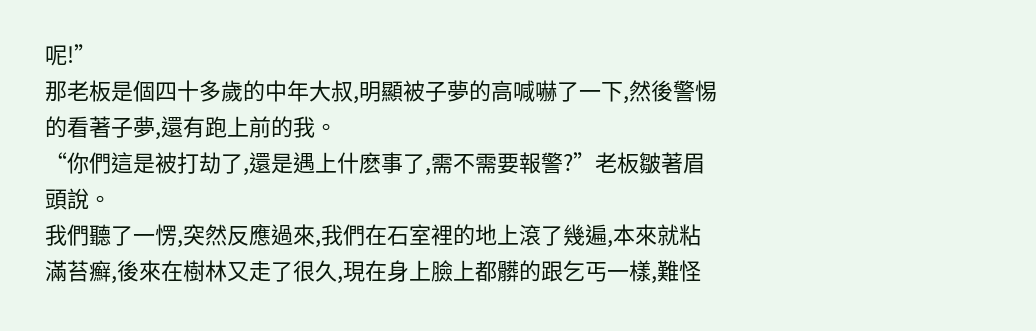呢!”
那老板是個四十多歲的中年大叔,明顯被子夢的高喊嚇了一下,然後警惕的看著子夢,還有跑上前的我。
“你們這是被打劫了,還是遇上什麽事了,需不需要報警?”老板皺著眉頭說。
我們聽了一愣,突然反應過來,我們在石室裡的地上滾了幾遍,本來就粘滿苔癬,後來在樹林又走了很久,現在身上臉上都髒的跟乞丐一樣,難怪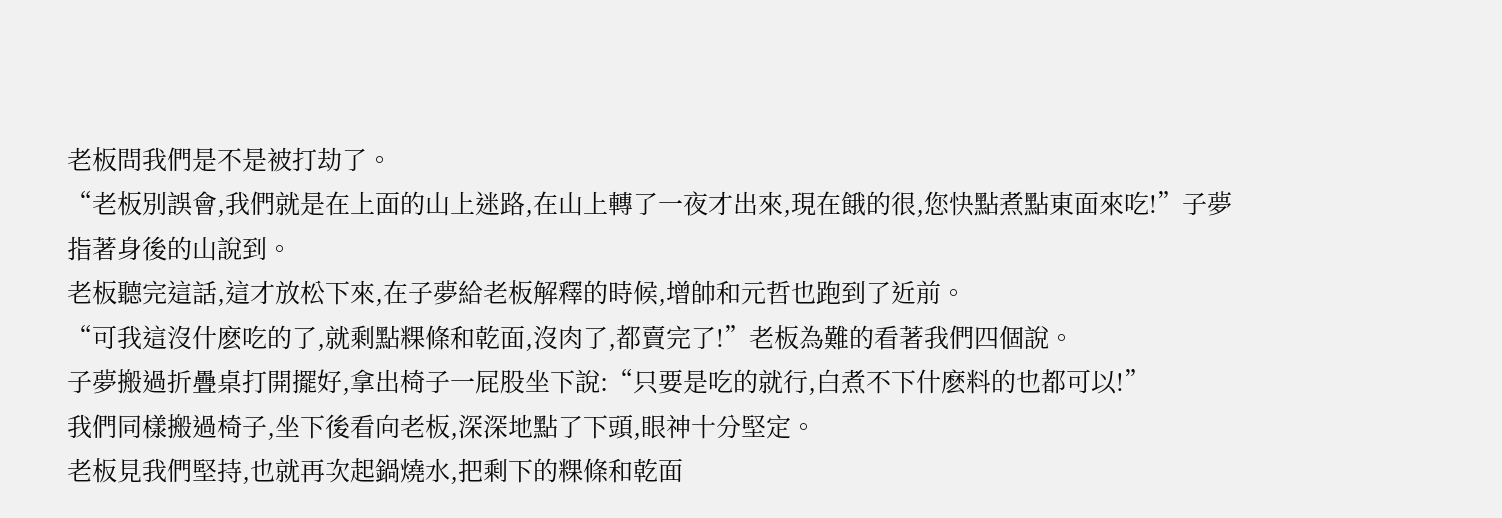老板問我們是不是被打劫了。
“老板別誤會,我們就是在上面的山上迷路,在山上轉了一夜才出來,現在餓的很,您快點煮點東面來吃!”子夢指著身後的山說到。
老板聽完這話,這才放松下來,在子夢給老板解釋的時候,增帥和元哲也跑到了近前。
“可我這沒什麽吃的了,就剩點粿條和乾面,沒肉了,都賣完了!”老板為難的看著我們四個說。
子夢搬過折疊桌打開擺好,拿出椅子一屁股坐下說:“只要是吃的就行,白煮不下什麽料的也都可以!”
我們同樣搬過椅子,坐下後看向老板,深深地點了下頭,眼神十分堅定。
老板見我們堅持,也就再次起鍋燒水,把剩下的粿條和乾面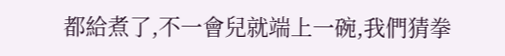都給煮了,不一會兒就端上一碗,我們猜拳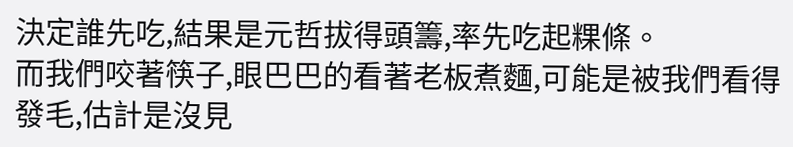決定誰先吃,結果是元哲拔得頭籌,率先吃起粿條。
而我們咬著筷子,眼巴巴的看著老板煮麵,可能是被我們看得發毛,估計是沒見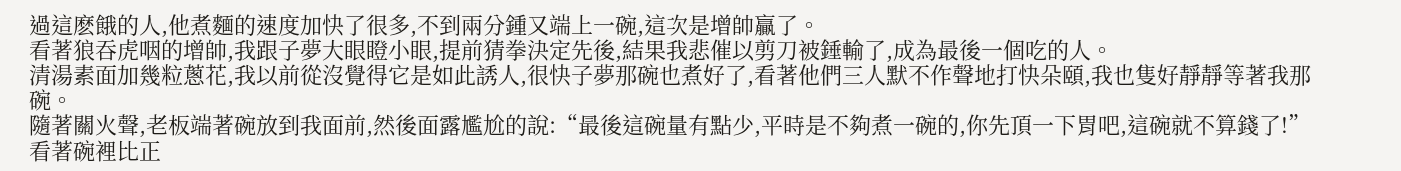過這麽餓的人,他煮麵的速度加快了很多,不到兩分鍾又端上一碗,這次是增帥贏了。
看著狼吞虎咽的增帥,我跟子夢大眼瞪小眼,提前猜拳決定先後,結果我悲催以剪刀被錘輸了,成為最後一個吃的人。
清湯素面加幾粒蔥花,我以前從沒覺得它是如此誘人,很快子夢那碗也煮好了,看著他們三人默不作聲地打快朵頤,我也隻好靜靜等著我那碗。
隨著關火聲,老板端著碗放到我面前,然後面露尷尬的說:“最後這碗量有點少,平時是不夠煮一碗的,你先頂一下胃吧,這碗就不算錢了!”
看著碗裡比正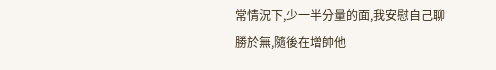常情況下,少一半分量的面,我安慰自己聊勝於無,隨後在增帥他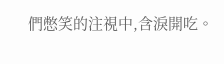們憋笑的注視中,含淚開吃。